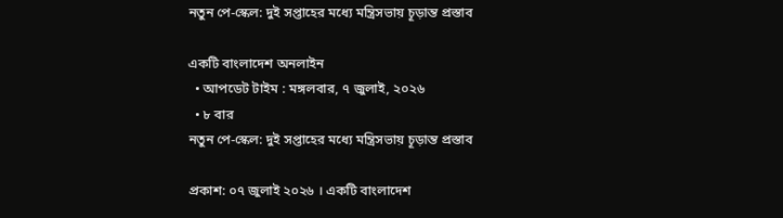নতুন পে-স্কেল: দুই সপ্তাহের মধ্যে মন্ত্রিসভায় চূড়ান্ত প্রস্তাব

একটি বাংলাদেশ অনলাইন
  • আপডেট টাইম : মঙ্গলবার, ৭ জুলাই, ২০২৬
  • ৮ বার
নতুন পে-স্কেল: দুই সপ্তাহের মধ্যে মন্ত্রিসভায় চূড়ান্ত প্রস্তাব

প্রকাশ: ০৭ জুলাই ২০২৬ । একটি বাংলাদেশ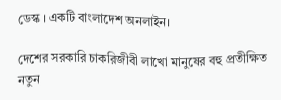ডেস্ক । একটি বাংলাদেশ অনলাইন।

দেশের সরকারি চাকরিজীবী লাখো মানুষের বহু প্রতীক্ষিত নতুন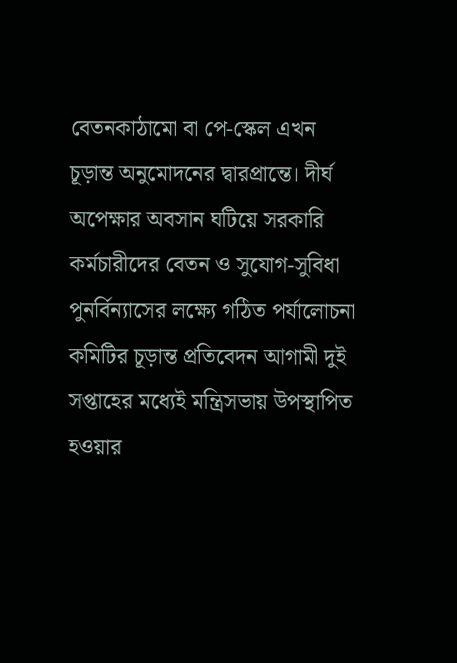বেতনকাঠামো বা পে-স্কেল এখন চূড়ান্ত অনুমোদনের দ্বারপ্রান্তে। দীর্ঘ অপেক্ষার অবসান ঘটিয়ে সরকারি কর্মচারীদের বেতন ও সুযোগ-সুবিধা পুনর্বিন্যাসের লক্ষ্যে গঠিত পর্যালোচনা কমিটির চূড়ান্ত প্রতিবেদন আগামী দুই সপ্তাহের মধ্যেই মন্ত্রিসভায় উপস্থাপিত হওয়ার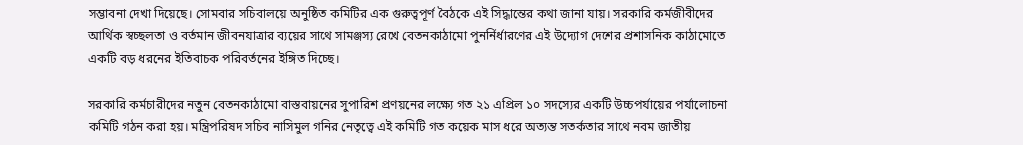সম্ভাবনা দেখা দিয়েছে। সোমবার সচিবালয়ে অনুষ্ঠিত কমিটির এক গুরুত্বপূর্ণ বৈঠকে এই সিদ্ধান্তের কথা জানা যায়। সরকারি কর্মজীবীদের আর্থিক স্বচ্ছলতা ও বর্তমান জীবনযাত্রার ব্যয়ের সাথে সামঞ্জস্য রেখে বেতনকাঠামো পুনর্নির্ধারণের এই উদ্যোগ দেশের প্রশাসনিক কাঠামোতে একটি বড় ধরনের ইতিবাচক পরিবর্তনের ইঙ্গিত দিচ্ছে।

সরকারি কর্মচারীদের নতুন বেতনকাঠামো বাস্তবায়নের সুপারিশ প্রণয়নের লক্ষ্যে গত ২১ এপ্রিল ১০ সদস্যের একটি উচ্চপর্যায়ের পর্যালোচনা কমিটি গঠন করা হয়। মন্ত্রিপরিষদ সচিব নাসিমুল গনির নেতৃত্বে এই কমিটি গত কয়েক মাস ধরে অত্যন্ত সতর্কতার সাথে নবম জাতীয়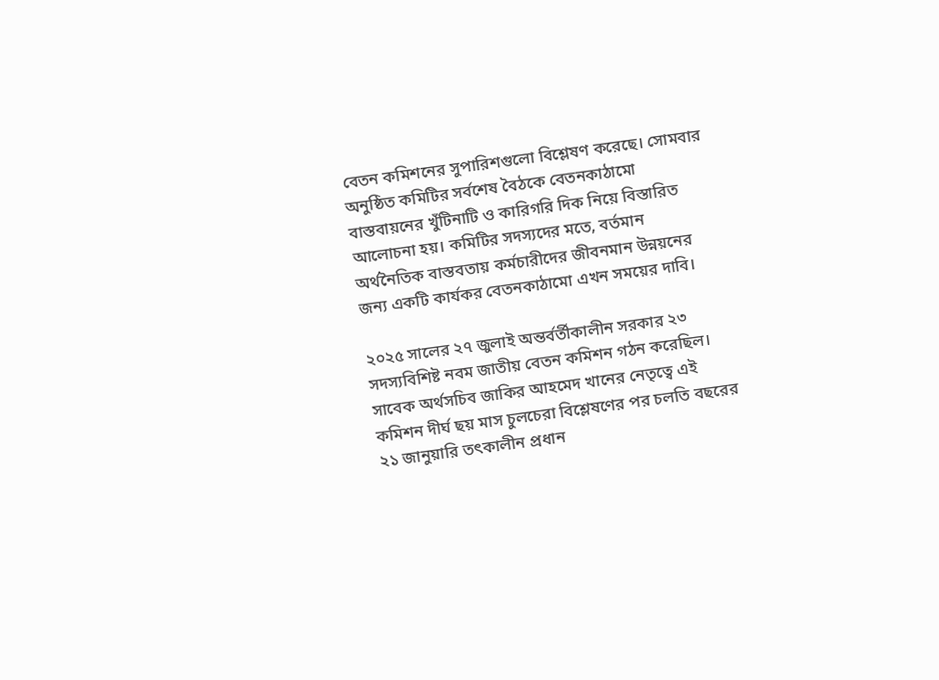বেতন কমিশনের সুপারিশগুলো বিশ্লেষণ করেছে। সোমবার অনুষ্ঠিত কমিটির সর্বশেষ বৈঠকে বেতনকাঠামো বাস্তবায়নের খুঁটিনাটি ও কারিগরি দিক নিয়ে বিস্তারিত আলোচনা হয়। কমিটির সদস্যদের মতে, বর্তমান অর্থনৈতিক বাস্তবতায় কর্মচারীদের জীবনমান উন্নয়নের জন্য একটি কার্যকর বেতনকাঠামো এখন সময়ের দাবি।

২০২৫ সালের ২৭ জুলাই অন্তর্বর্তীকালীন সরকার ২৩ সদস্যবিশিষ্ট নবম জাতীয় বেতন কমিশন গঠন করেছিল। সাবেক অর্থসচিব জাকির আহমেদ খানের নেতৃত্বে এই কমিশন দীর্ঘ ছয় মাস চুলচেরা বিশ্লেষণের পর চলতি বছরের ২১ জানুয়ারি তৎকালীন প্রধান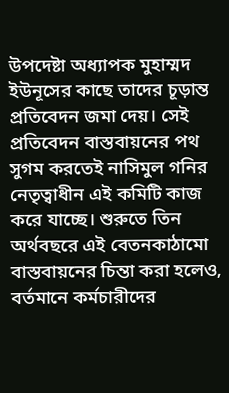উপদেষ্টা অধ্যাপক মুহাম্মদ ইউনূসের কাছে তাদের চূড়ান্ত প্রতিবেদন জমা দেয়। সেই প্রতিবেদন বাস্তবায়নের পথ সুগম করতেই নাসিমুল গনির নেতৃত্বাধীন এই কমিটি কাজ করে যাচ্ছে। শুরুতে তিন অর্থবছরে এই বেতনকাঠামো বাস্তবায়নের চিন্তা করা হলেও, বর্তমানে কর্মচারীদের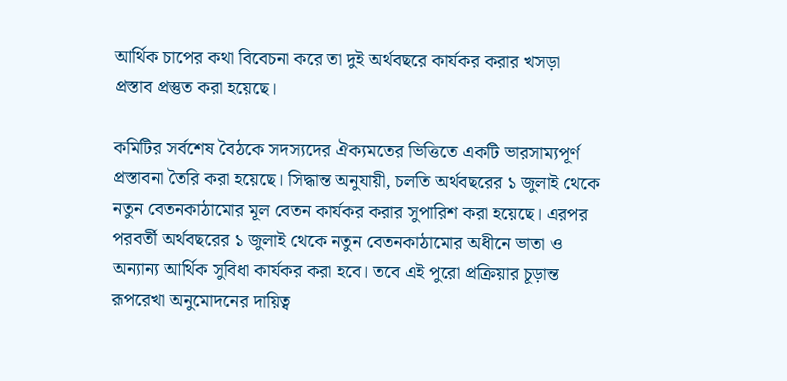আর্থিক চাপের কথা বিবেচনা করে তা দুই অর্থবছরে কার্যকর করার খসড়া প্রস্তাব প্রস্তুত করা হয়েছে।

কমিটির সর্বশেষ বৈঠকে সদস্যদের ঐক্যমতের ভিত্তিতে একটি ভারসাম্যপূর্ণ প্রস্তাবনা তৈরি করা হয়েছে। সিদ্ধান্ত অনুযায়ী, চলতি অর্থবছরের ১ জুলাই থেকে নতুন বেতনকাঠামোর মূল বেতন কার্যকর করার সুপারিশ করা হয়েছে। এরপর পরবর্তী অর্থবছরের ১ জুলাই থেকে নতুন বেতনকাঠামোর অধীনে ভাতা ও অন্যান্য আর্থিক সুবিধা কার্যকর করা হবে। তবে এই পুরো প্রক্রিয়ার চূড়ান্ত রূপরেখা অনুমোদনের দায়িত্ব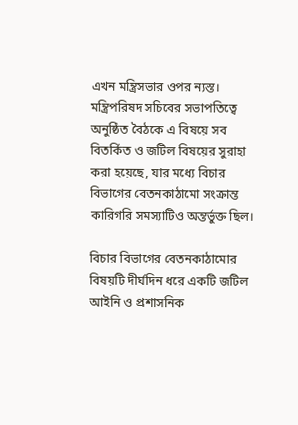এখন মন্ত্রিসভার ওপর ন্যস্ত। মন্ত্রিপরিষদ সচিবের সভাপতিত্বে অনুষ্ঠিত বৈঠকে এ বিষয়ে সব বিতর্কিত ও জটিল বিষয়ের সুরাহা করা হয়েছে, যার মধ্যে বিচার বিভাগের বেতনকাঠামো সংক্রান্ত কারিগরি সমস্যাটিও অন্তর্ভুক্ত ছিল।

বিচার বিভাগের বেতনকাঠামোর বিষয়টি দীর্ঘদিন ধরে একটি জটিল আইনি ও প্রশাসনিক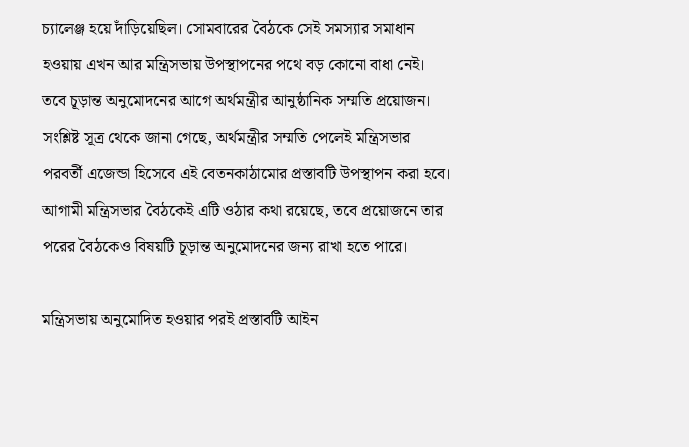চ্যালেঞ্জ হয়ে দাঁড়িয়েছিল। সোমবারের বৈঠকে সেই সমস্যার সমাধান হওয়ায় এখন আর মন্ত্রিসভায় উপস্থাপনের পথে বড় কোনো বাধা নেই। তবে চূড়ান্ত অনুমোদনের আগে অর্থমন্ত্রীর আনুষ্ঠানিক সম্মতি প্রয়োজন। সংশ্লিষ্ট সূত্র থেকে জানা গেছে, অর্থমন্ত্রীর সম্মতি পেলেই মন্ত্রিসভার পরবর্তী এজেন্ডা হিসেবে এই বেতনকাঠামোর প্রস্তাবটি উপস্থাপন করা হবে। আগামী মন্ত্রিসভার বৈঠকেই এটি ওঠার কথা রয়েছে, তবে প্রয়োজনে তার পরের বৈঠকেও বিষয়টি চূড়ান্ত অনুমোদনের জন্য রাখা হতে পারে।

মন্ত্রিসভায় অনুমোদিত হওয়ার পরই প্রস্তাবটি আইন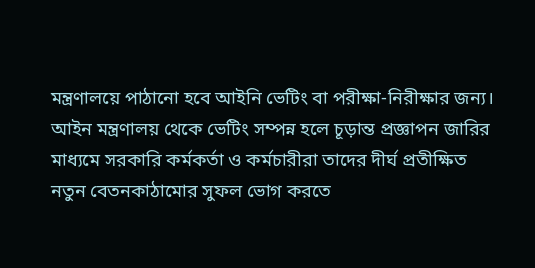মন্ত্রণালয়ে পাঠানো হবে আইনি ভেটিং বা পরীক্ষা-নিরীক্ষার জন্য। আইন মন্ত্রণালয় থেকে ভেটিং সম্পন্ন হলে চূড়ান্ত প্রজ্ঞাপন জারির মাধ্যমে সরকারি কর্মকর্তা ও কর্মচারীরা তাদের দীর্ঘ প্রতীক্ষিত নতুন বেতনকাঠামোর সুফল ভোগ করতে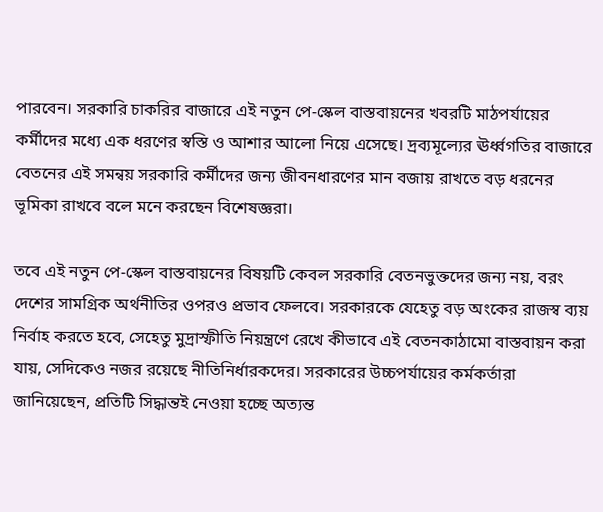পারবেন। সরকারি চাকরির বাজারে এই নতুন পে-স্কেল বাস্তবায়নের খবরটি মাঠপর্যায়ের কর্মীদের মধ্যে এক ধরণের স্বস্তি ও আশার আলো নিয়ে এসেছে। দ্রব্যমূল্যের ঊর্ধ্বগতির বাজারে বেতনের এই সমন্বয় সরকারি কর্মীদের জন্য জীবনধারণের মান বজায় রাখতে বড় ধরনের ভূমিকা রাখবে বলে মনে করছেন বিশেষজ্ঞরা।

তবে এই নতুন পে-স্কেল বাস্তবায়নের বিষয়টি কেবল সরকারি বেতনভুক্তদের জন্য নয়, বরং দেশের সামগ্রিক অর্থনীতির ওপরও প্রভাব ফেলবে। সরকারকে যেহেতু বড় অংকের রাজস্ব ব্যয় নির্বাহ করতে হবে, সেহেতু মুদ্রাস্ফীতি নিয়ন্ত্রণে রেখে কীভাবে এই বেতনকাঠামো বাস্তবায়ন করা যায়, সেদিকেও নজর রয়েছে নীতিনির্ধারকদের। সরকারের উচ্চপর্যায়ের কর্মকর্তারা জানিয়েছেন, প্রতিটি সিদ্ধান্তই নেওয়া হচ্ছে অত্যন্ত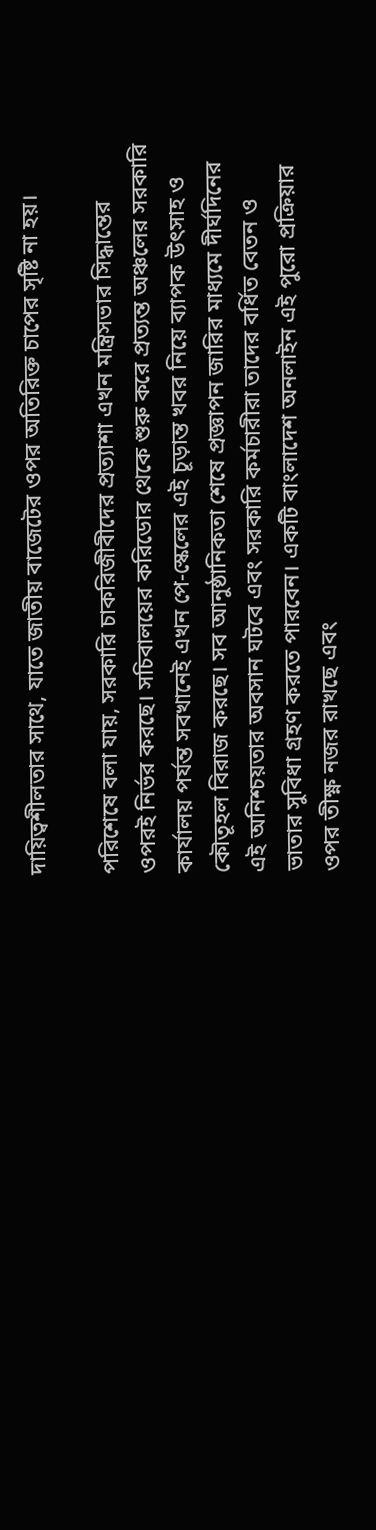দায়িত্বশীলতার সাথে, যাতে জাতীয় বাজেটের ওপর অতিরিক্ত চাপের সৃষ্টি না হয়।

পরিশেষে বলা যায়, সরকারি চাকরিজীবীদের প্রত্যাশা এখন মন্ত্রিসভার সিদ্ধান্তের ওপরই নির্ভর করছে। সচিবালয়ের করিডোর থেকে শুরু করে প্রত্যন্ত অঞ্চলের সরকারি কার্যালয় পর্যন্ত সবখানেই এখন পে-স্কেলের এই চূড়ান্ত খবর নিয়ে ব্যাপক উৎসাহ ও কৌতূহল বিরাজ করছে। সব আনুষ্ঠানিকতা শেষে প্রজ্ঞাপন জারির মাধ্যমে দীর্ঘদিনের এই অনিশ্চয়তার অবসান ঘটবে এবং সরকারি কর্মচারীরা তাদের বর্ধিত বেতন ও ভাতার সুবিধা গ্রহণ করতে পারবেন। একটি বাংলাদেশ অনলাইন এই পুরো প্রক্রিয়ার ওপর তীক্ষ্ণ নজর রাখছে এবং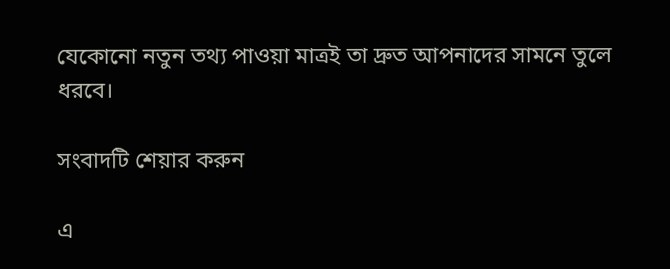যেকোনো নতুন তথ্য পাওয়া মাত্রই তা দ্রুত আপনাদের সামনে তুলে ধরবে।

সংবাদটি শেয়ার করুন

এ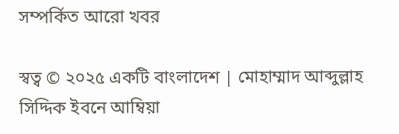সম্পর্কিত আরো খবর

স্বত্ব © ২০২৫ একটি বাংলাদেশ | মোহাম্মাদ আব্দুল্লাহ সিদ্দিক ইবনে আম্বিয়া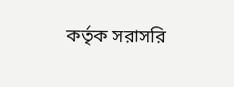কর্তৃক সরাসরি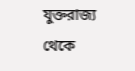যুক্তরাজ্য থেকে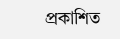প্রকাশিত